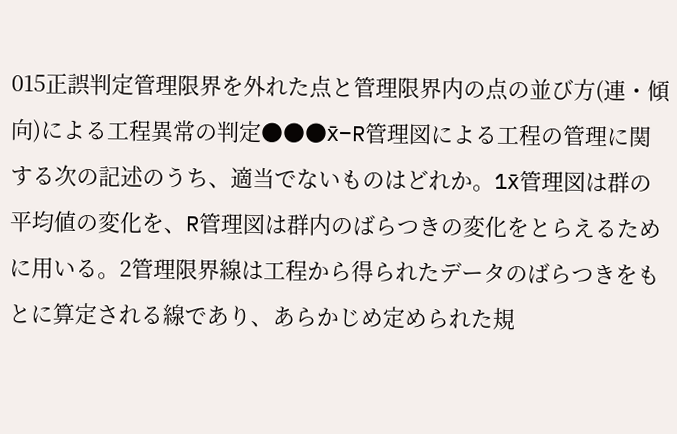015正誤判定管理限界を外れた点と管理限界内の点の並び方(連・傾向)による工程異常の判定●●●x̄−R管理図による工程の管理に関する次の記述のうち、適当でないものはどれか。1x̄管理図は群の平均値の変化を、R管理図は群内のばらつきの変化をとらえるために用いる。2管理限界線は工程から得られたデータのばらつきをもとに算定される線であり、あらかじめ定められた規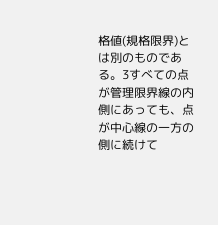格値(規格限界)とは別のものである。3すべての点が管理限界線の内側にあっても、点が中心線の一方の側に続けて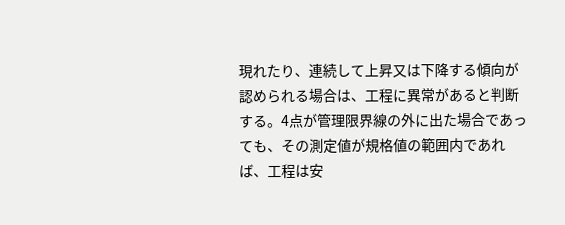現れたり、連続して上昇又は下降する傾向が認められる場合は、工程に異常があると判断する。4点が管理限界線の外に出た場合であっても、その測定値が規格値の範囲内であれば、工程は安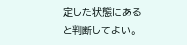定した状態にあると判断してよい。